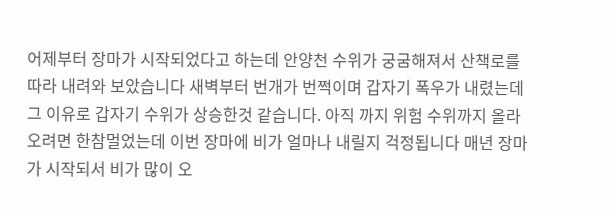어제부터 장마가 시작되었다고 하는데 안양천 수위가 궁굼해져서 산책로를 따라 내려와 보았습니다 새벽부터 번개가 번쩍이며 갑자기 폭우가 내렸는데 그 이유로 갑자기 수위가 상승한것 같습니다. 아직 까지 위험 수위까지 올라오려면 한참멀었는데 이번 장마에 비가 얼마나 내릴지 걱정됩니다 매년 장마가 시작되서 비가 많이 오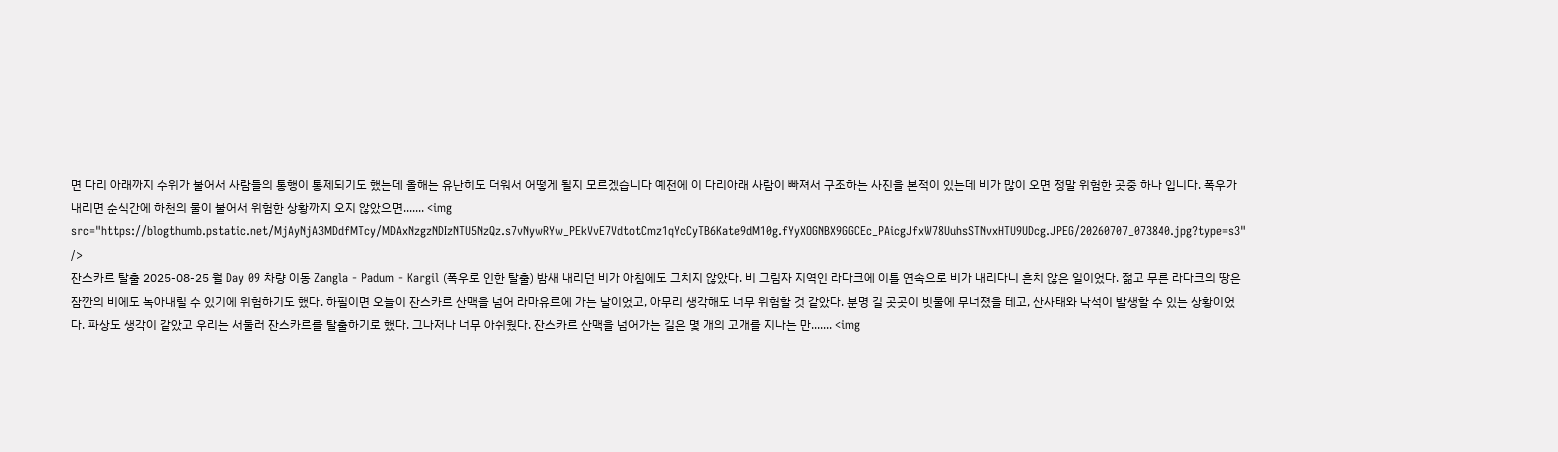면 다리 아래까지 수위가 불어서 사람들의 통행이 통제되기도 했는데 올해는 유난히도 더워서 어떻게 될지 모르겠습니다 예전에 이 다리아래 사람이 빠져서 구조하는 사진을 본적이 있는데 비가 많이 오면 정말 위험한 곳중 하나 입니다. 폭우가 내리면 순식간에 하천의 물이 불어서 위험한 상황까지 오지 않았으면....... <img src="https://blogthumb.pstatic.net/MjAyNjA3MDdfMTcy/MDAxNzgzNDIzNTU5NzQz.s7vNywRYw_PEkVvE7VdtotCmz1qYcCyTB6Kate9dM10g.fYyXOGNBX9GGCEc_PAicgJfxW78UuhsSTNvxHTU9UDcg.JPEG/20260707_073840.jpg?type=s3" />
잔스카르 탈출 2025-08-25 월 Day 09 차량 이동 Zangla - Padum - Kargil (폭우로 인한 탈출) 밤새 내리던 비가 아침에도 그치지 않았다. 비 그림자 지역인 라다크에 이틀 연속으로 비가 내리다니 흔치 않은 일이었다. 젊고 무른 라다크의 땅은 잠깐의 비에도 녹아내릴 수 있기에 위험하기도 했다. 하필이면 오늘이 잔스카르 산맥을 넘어 라마유르에 가는 날이었고, 아무리 생각해도 너무 위험할 것 같았다. 분명 길 곳곳이 빗물에 무너졌을 테고, 산사태와 낙석이 발생할 수 있는 상황이었다. 파상도 생각이 같았고 우리는 서둘러 잔스카르를 탈출하기로 했다. 그나저나 너무 아쉬웠다. 잔스카르 산맥을 넘어가는 길은 몇 개의 고개를 지나는 만....... <img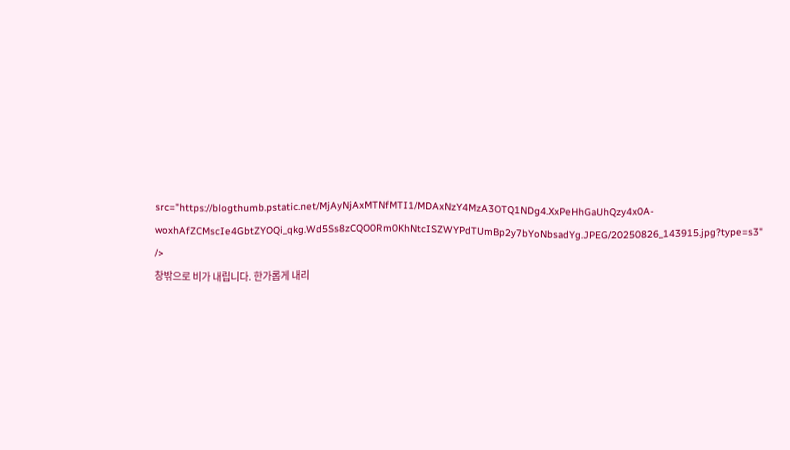src="https://blogthumb.pstatic.net/MjAyNjAxMTNfMTI1/MDAxNzY4MzA3OTQ1NDg4.XxPeHhGaUhQzy4x0A-woxhAfZCMscIe4GbtZYOQi_qkg.Wd5Ss8zCQO0Rm0KhNtcISZWYPdTUmBp2y7bYoNbsadYg.JPEG/20250826_143915.jpg?type=s3" />
창밖으로 비가 내립니다. 한가롭게 내리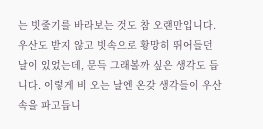는 빗줄기를 바라보는 것도 참 오랜만입니다. 우산도 받지 않고 빗속으로 황망히 뛰어들던 날이 있었는데, 문득 그래볼까 싶은 생각도 듭니다. 이렇게 비 오는 날엔 온갖 생각들이 우산 속을 파고듭니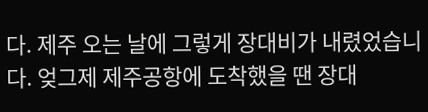다. 제주 오는 날에 그렇게 장대비가 내렸었습니다. 엊그제 제주공항에 도착했을 땐 장대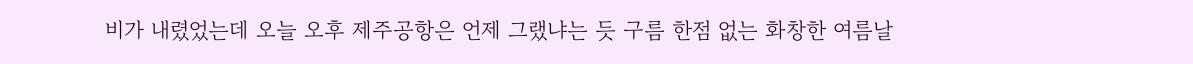비가 내렸었는데 오늘 오후 제주공항은 언제 그랬냐는 듯 구름 한점 없는 화창한 여름날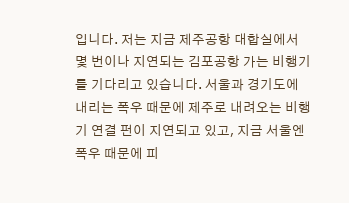입니다. 저는 지금 제주공항 대합실에서 몇 번이나 지연되는 김포공항 가는 비행기를 기다리고 있습니다. 서울과 경기도에 내리는 폭우 때문에 제주로 내려오는 비행기 연결 펀이 지연되고 있고, 지금 서울엔 폭우 때문에 피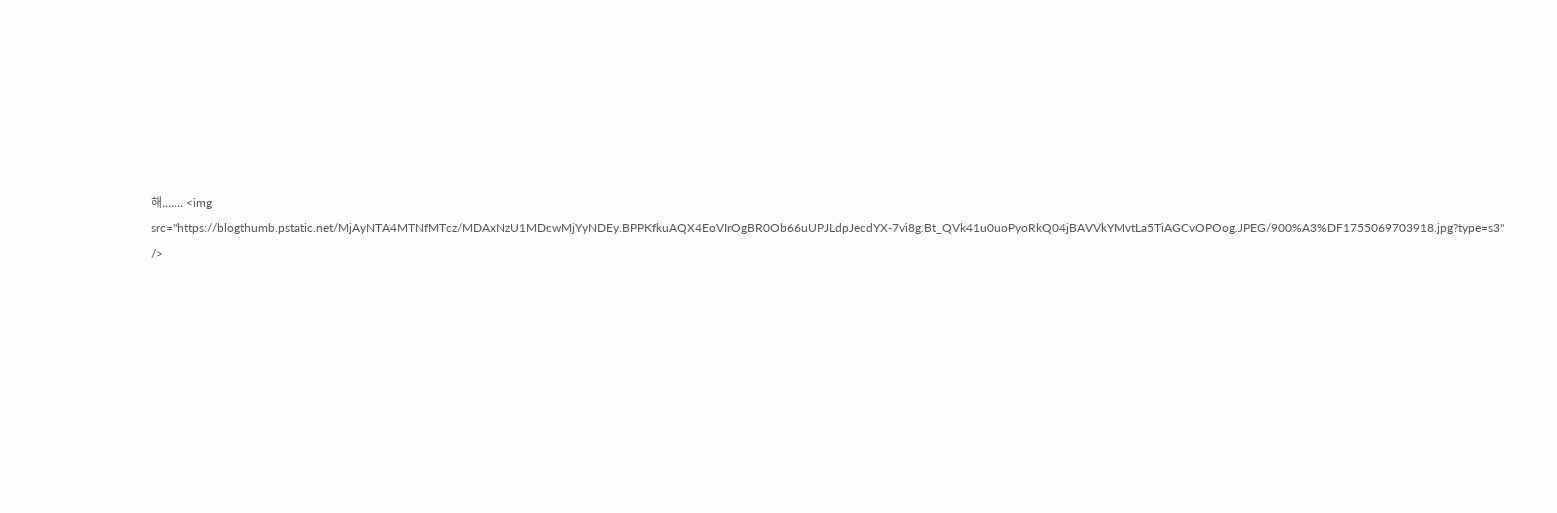해....... <img src="https://blogthumb.pstatic.net/MjAyNTA4MTNfMTcz/MDAxNzU1MDcwMjYyNDEy.BPPKfkuAQX4EoVIrOgBR0Ob66uUPJLdpJecdYX-7vi8g.Bt_QVk41u0uoPyoRkQ04jBAVVkYMvtLa5TiAGCvOPOog.JPEG/900%A3%DF1755069703918.jpg?type=s3" />